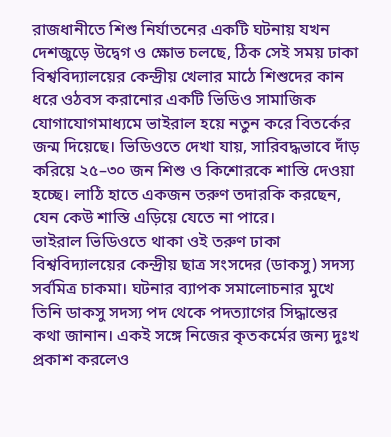রাজধানীতে শিশু নির্যাতনের একটি ঘটনায় যখন দেশজুড়ে উদ্বেগ ও ক্ষোভ চলছে, ঠিক সেই সময় ঢাকা বিশ্ববিদ্যালয়ের কেন্দ্রীয় খেলার মাঠে শিশুদের কান ধরে ওঠবস করানোর একটি ভিডিও সামাজিক যোগাযোগমাধ্যমে ভাইরাল হয়ে নতুন করে বিতর্কের জন্ম দিয়েছে। ভিডিওতে দেখা যায়, সারিবদ্ধভাবে দাঁড় করিয়ে ২৫–৩০ জন শিশু ও কিশোরকে শাস্তি দেওয়া হচ্ছে। লাঠি হাতে একজন তরুণ তদারকি করছেন, যেন কেউ শাস্তি এড়িয়ে যেতে না পারে।
ভাইরাল ভিডিওতে থাকা ওই তরুণ ঢাকা বিশ্ববিদ্যালয়ের কেন্দ্রীয় ছাত্র সংসদের (ডাকসু) সদস্য সর্বমিত্র চাকমা। ঘটনার ব্যাপক সমালোচনার মুখে তিনি ডাকসু সদস্য পদ থেকে পদত্যাগের সিদ্ধান্তের কথা জানান। একই সঙ্গে নিজের কৃতকর্মের জন্য দুঃখ প্রকাশ করলেও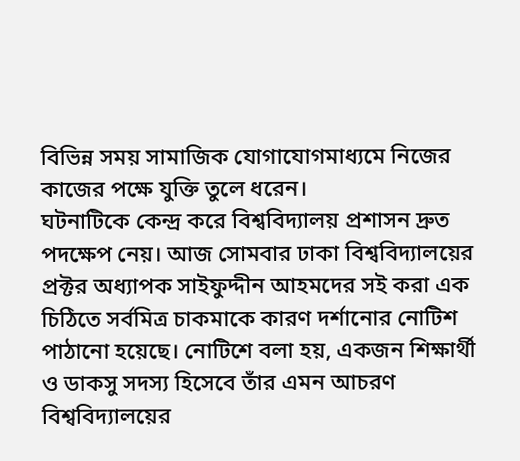বিভিন্ন সময় সামাজিক যোগাযোগমাধ্যমে নিজের কাজের পক্ষে যুক্তি তুলে ধরেন।
ঘটনাটিকে কেন্দ্র করে বিশ্ববিদ্যালয় প্রশাসন দ্রুত পদক্ষেপ নেয়। আজ সোমবার ঢাকা বিশ্ববিদ্যালয়ের প্রক্টর অধ্যাপক সাইফুদ্দীন আহমদের সই করা এক চিঠিতে সর্বমিত্র চাকমাকে কারণ দর্শানোর নোটিশ পাঠানো হয়েছে। নোটিশে বলা হয়, একজন শিক্ষার্থী ও ডাকসু সদস্য হিসেবে তাঁর এমন আচরণ বিশ্ববিদ্যালয়ের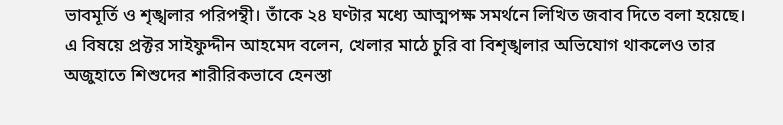ভাবমূর্তি ও শৃঙ্খলার পরিপন্থী। তাঁকে ২৪ ঘণ্টার মধ্যে আত্মপক্ষ সমর্থনে লিখিত জবাব দিতে বলা হয়েছে।
এ বিষয়ে প্রক্টর সাইফুদ্দীন আহমেদ বলেন, খেলার মাঠে চুরি বা বিশৃঙ্খলার অভিযোগ থাকলেও তার অজুহাতে শিশুদের শারীরিকভাবে হেনস্তা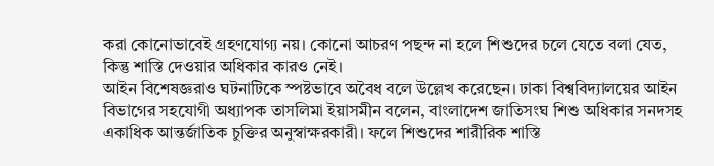করা কোনোভাবেই গ্রহণযোগ্য নয়। কোনো আচরণ পছন্দ না হলে শিশুদের চলে যেতে বলা যেত, কিন্তু শাস্তি দেওয়ার অধিকার কারও নেই।
আইন বিশেষজ্ঞরাও ঘটনাটিকে স্পষ্টভাবে অবৈধ বলে উল্লেখ করেছেন। ঢাকা বিশ্ববিদ্যালয়ের আইন বিভাগের সহযোগী অধ্যাপক তাসলিমা ইয়াসমীন বলেন, বাংলাদেশ জাতিসংঘ শিশু অধিকার সনদসহ একাধিক আন্তর্জাতিক চুক্তির অনুস্বাক্ষরকারী। ফলে শিশুদের শারীরিক শাস্তি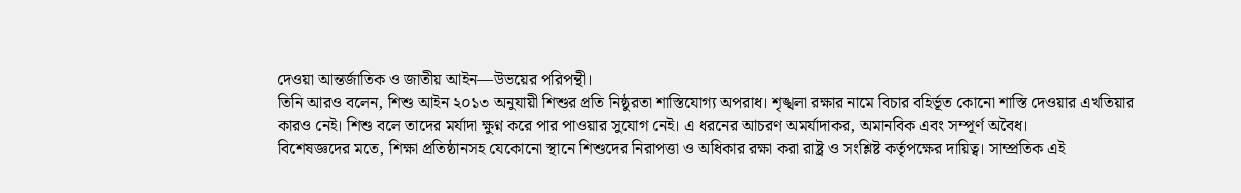দেওয়া আন্তর্জাতিক ও জাতীয় আইন—উভয়ের পরিপন্থী।
তিনি আরও বলেন, শিশু আইন ২০১৩ অনুযায়ী শিশুর প্রতি নিষ্ঠুরতা শাস্তিযোগ্য অপরাধ। শৃঙ্খলা রক্ষার নামে বিচার বহির্ভূত কোনো শাস্তি দেওয়ার এখতিয়ার কারও নেই। শিশু বলে তাদের মর্যাদা ক্ষুণ্ন করে পার পাওয়ার সুযোগ নেই। এ ধরনের আচরণ অমর্যাদাকর, অমানবিক এবং সম্পূর্ণ অবৈধ।
বিশেষজ্ঞদের মতে, শিক্ষা প্রতিষ্ঠানসহ যেকোনো স্থানে শিশুদের নিরাপত্তা ও অধিকার রক্ষা করা রাষ্ট্র ও সংশ্লিষ্ট কর্তৃপক্ষের দায়িত্ব। সাম্প্রতিক এই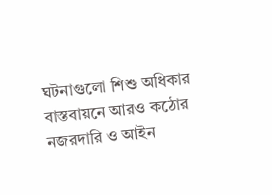ঘটনাগুলো শিশু অধিকার বাস্তবায়নে আরও কঠোর নজরদারি ও আইন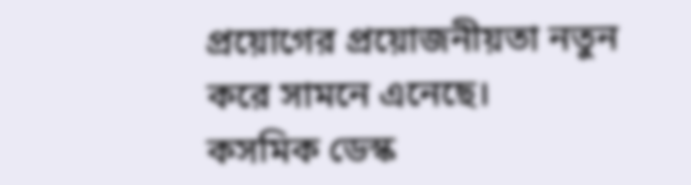প্রয়োগের প্রয়োজনীয়তা নতুন করে সামনে এনেছে।
কসমিক ডেস্ক